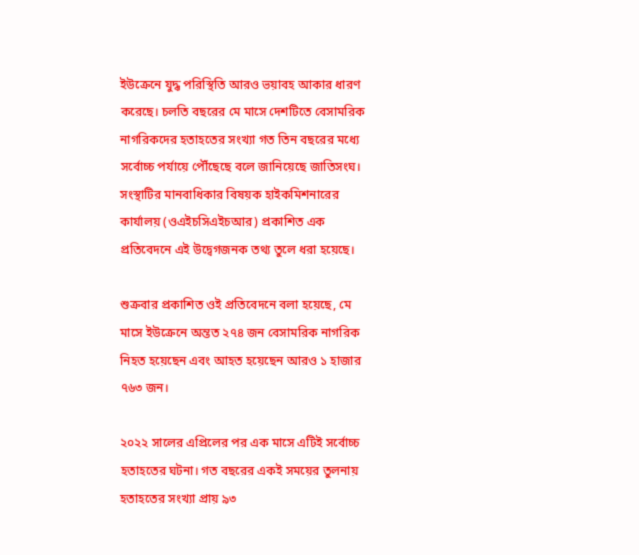ইউক্রেনে যুদ্ধ পরিস্থিতি আরও ভয়াবহ আকার ধারণ করেছে। চলতি বছরের মে মাসে দেশটিতে বেসামরিক নাগরিকদের হতাহতের সংখ্যা গত তিন বছরের মধ্যে সর্বোচ্চ পর্যায়ে পৌঁছেছে বলে জানিয়েছে জাতিসংঘ। সংস্থাটির মানবাধিকার বিষয়ক হাইকমিশনারের কার্যালয় (ওএইচসিএইচআর) প্রকাশিত এক প্রতিবেদনে এই উদ্বেগজনক তথ্য তুলে ধরা হয়েছে।

শুক্রবার প্রকাশিত ওই প্রতিবেদনে বলা হয়েছে, মে মাসে ইউক্রেনে অন্তত ২৭৪ জন বেসামরিক নাগরিক নিহত হয়েছেন এবং আহত হয়েছেন আরও ১ হাজার ৭৬৩ জন।

২০২২ সালের এপ্রিলের পর এক মাসে এটিই সর্বোচ্চ হতাহতের ঘটনা। গত বছরের একই সময়ের তুলনায় হতাহতের সংখ্যা প্রায় ৯৩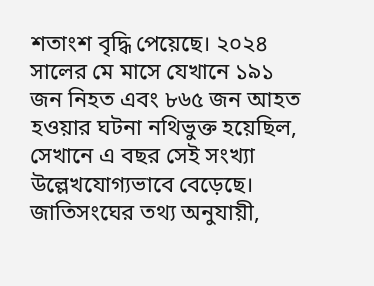শতাংশ বৃদ্ধি পেয়েছে। ২০২৪ সালের মে মাসে যেখানে ১৯১ জন নিহত এবং ৮৬৫ জন আহত হওয়ার ঘটনা নথিভুক্ত হয়েছিল, সেখানে এ বছর সেই সংখ্যা উল্লেখযোগ্যভাবে বেড়েছে।
জাতিসংঘের তথ্য অনুযায়ী,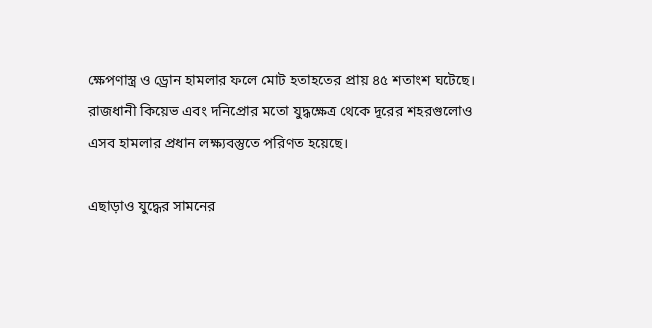ক্ষেপণাস্ত্র ও ড্রোন হামলার ফলে মোট হতাহতের প্রায় ৪৫ শতাংশ ঘটেছে।
রাজধানী কিয়েভ এবং দনিপ্রোর মতো যুদ্ধক্ষেত্র থেকে দূরের শহরগুলোও এসব হামলার প্রধান লক্ষ্যবস্তুতে পরিণত হয়েছে।

এছাড়াও যুদ্ধের সামনের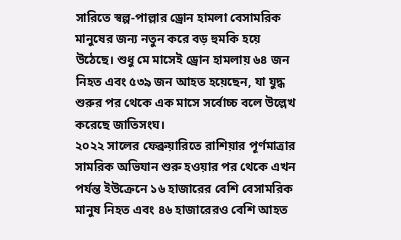সারিতে স্বল্প-পাল্লার ড্রোন হামলা বেসামরিক মানুষের জন্য নতুন করে বড় হুমকি হয়ে উঠেছে। শুধু মে মাসেই ড্রোন হামলায় ৬৪ জন নিহত এবং ৫৩৯ জন আহত হয়েছেন, যা যুদ্ধ শুরুর পর থেকে এক মাসে সর্বোচ্চ বলে উল্লেখ করেছে জাতিসংঘ।
২০২২ সালের ফেব্রুয়ারিতে রাশিয়ার পূর্ণমাত্রার সামরিক অভিযান শুরু হওয়ার পর থেকে এখন পর্যন্ত ইউক্রেনে ১৬ হাজারের বেশি বেসামরিক মানুষ নিহত এবং ৪৬ হাজারেরও বেশি আহত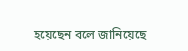হয়েছেন বলে জানিয়েছে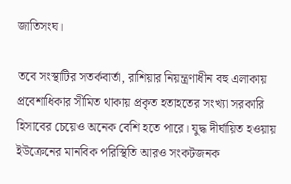জাতিসংঘ।

তবে সংস্থাটির সতর্কবার্তা, রাশিয়ার নিয়ন্ত্রণাধীন বহু এলাকায় প্রবেশাধিকার সীমিত থাকায় প্রকৃত হতাহতের সংখ্যা সরকারি হিসাবের চেয়েও অনেক বেশি হতে পারে। যুদ্ধ দীর্ঘায়িত হওয়ায় ইউক্রেনের মানবিক পরিস্থিতি আরও সংকটজনক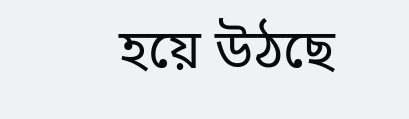হয়ে উঠছে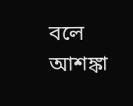বলে আশঙ্কা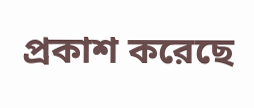প্রকাশ করেছে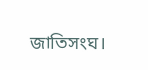জাতিসংঘ।